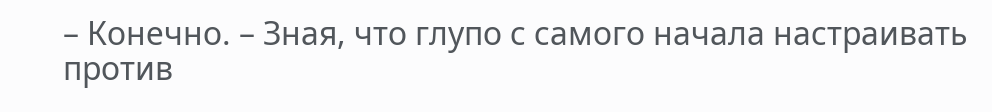– Конечно. – Зная, что глупо с самого начала настраивать против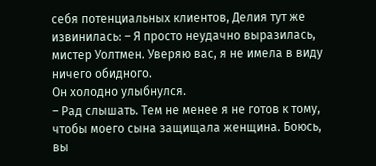себя потенциальных клиентов, Делия тут же извинилась: – Я просто неудачно выразилась, мистер Уолтмен. Уверяю вас, я не имела в виду ничего обидного.
Он холодно улыбнулся.
– Рад слышать. Тем не менее я не готов к тому, чтобы моего сына защищала женщина. Боюсь, вы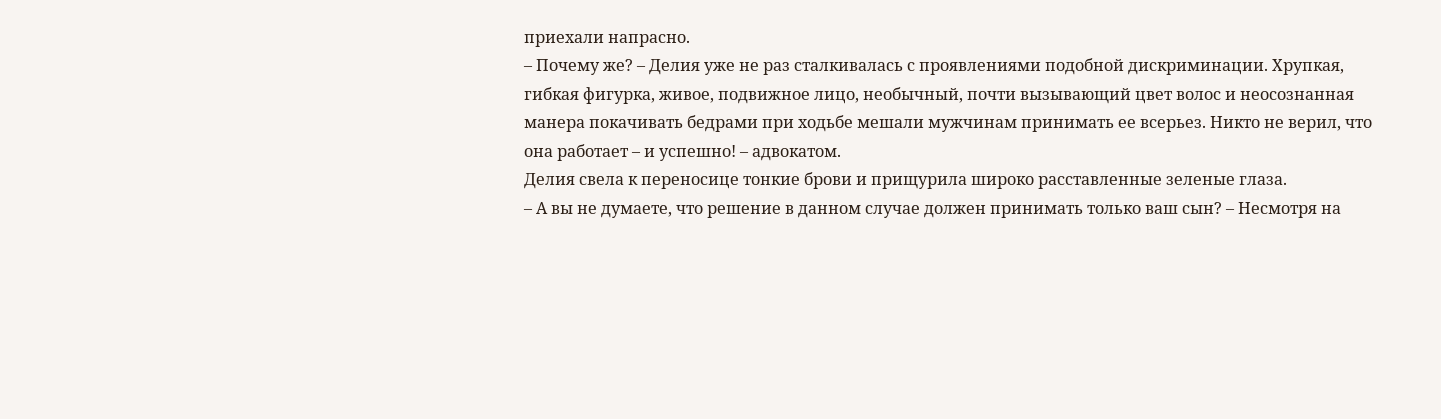приехали напрасно.
– Почему же? – Делия уже не раз сталкивалась с проявлениями подобной дискриминации. Хрупкая, гибкая фигурка, живое, подвижное лицо, необычный, почти вызывающий цвет волос и неосознанная манера покачивать бедрами при ходьбе мешали мужчинам принимать ее всерьез. Никто не верил, что она работает – и успешно! – адвокатом.
Делия свела к переносице тонкие брови и прищурила широко расставленные зеленые глаза.
– А вы не думаете, что решение в данном случае должен принимать только ваш сын? – Несмотря на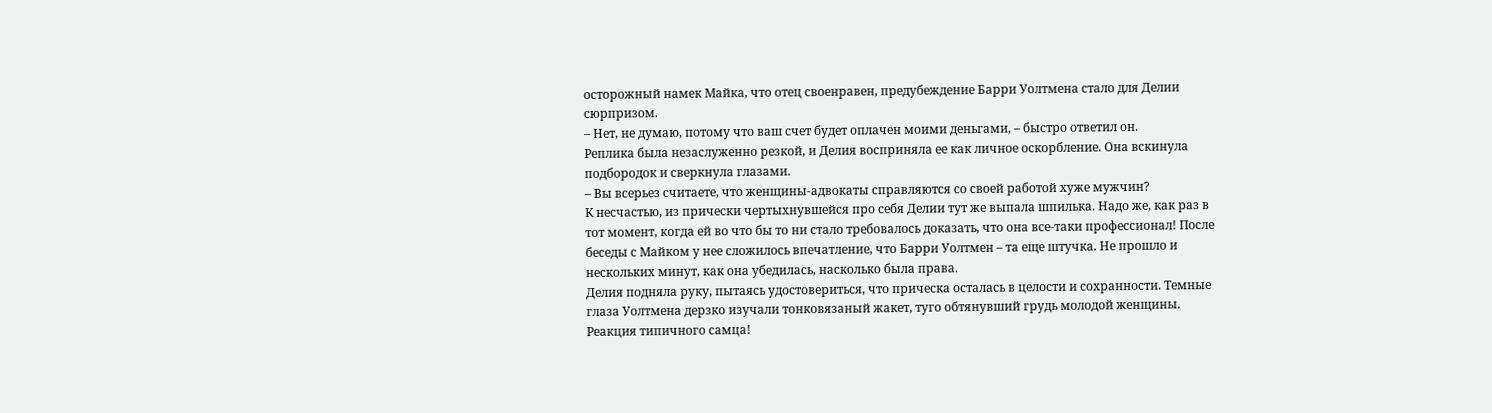осторожный намек Майка, что отец своенравен, предубеждение Барри Уолтмена стало для Делии сюрпризом.
– Нет, не думаю, потому что ваш счет будет оплачен моими деньгами, – быстро ответил он.
Реплика была незаслуженно резкой, и Делия восприняла ее как личное оскорбление. Она вскинула подбородок и сверкнула глазами.
– Вы всерьез считаете, что женщины-адвокаты справляются со своей работой хуже мужчин?
К несчастью, из прически чертыхнувшейся про себя Делии тут же выпала шпилька. Надо же, как раз в тот момент, когда ей во что бы то ни стало требовалось доказать, что она все-таки профессионал! После беседы с Майком у нее сложилось впечатление, что Барри Уолтмен – та еще штучка. Не прошло и нескольких минут, как она убедилась, насколько была права.
Делия подняла руку, пытаясь удостовериться, что прическа осталась в целости и сохранности. Темные глаза Уолтмена дерзко изучали тонковязаный жакет, туго обтянувший грудь молодой женщины. Реакция типичного самца!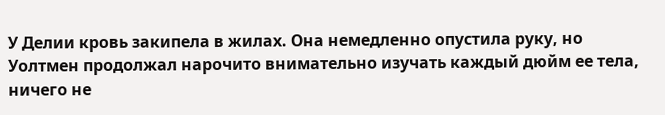У Делии кровь закипела в жилах. Она немедленно опустила руку, но Уолтмен продолжал нарочито внимательно изучать каждый дюйм ее тела, ничего не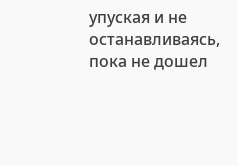упуская и не останавливаясь, пока не дошел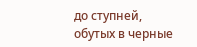до ступней, обутых в черные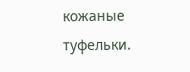кожаные туфельки.